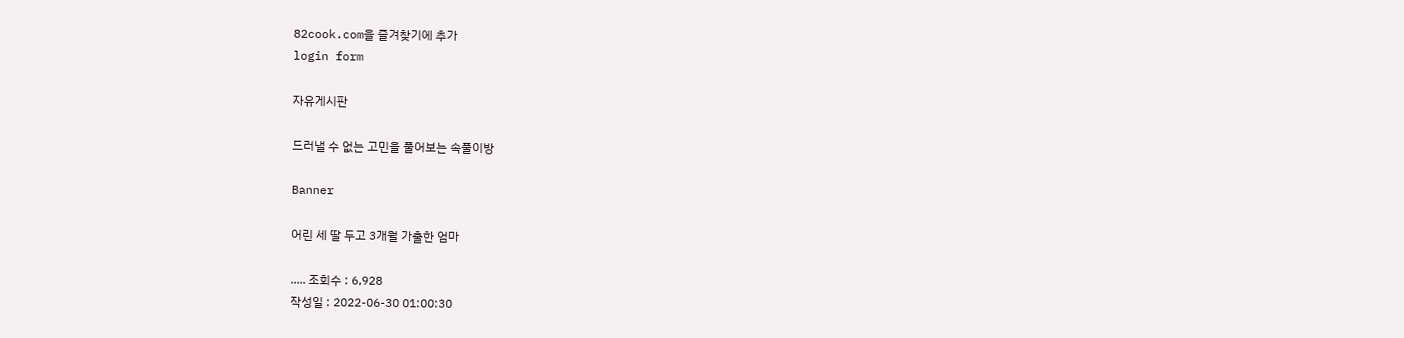82cook.com을 즐겨찾기에 추가
login form

자유게시판

드러낼 수 없는 고민을 풀어보는 속풀이방

Banner

어린 세 딸 두고 3개월 가출한 엄마

..... 조회수 : 6,928
작성일 : 2022-06-30 01:00:30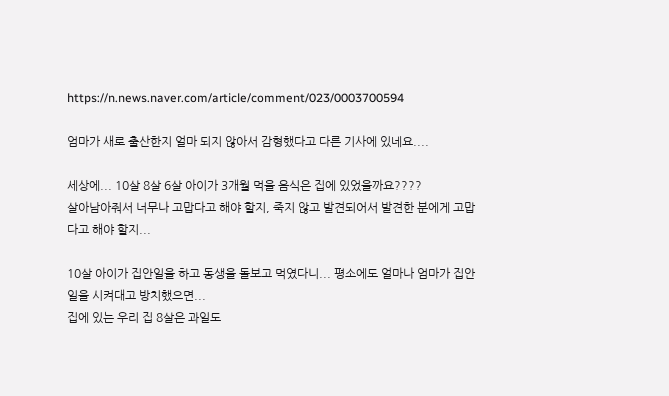https://n.news.naver.com/article/comment/023/0003700594

엄마가 새로 출산한지 얼마 되지 않아서 감형했다고 다른 기사에 있네요....

세상에... 10살 8살 6살 아이가 3개월 먹을 음식은 집에 있었을까요????
살아남아줘서 너무나 고맙다고 해야 할지, 죽지 않고 발견되어서 발견한 분에게 고맙다고 해야 할지...

10살 아이가 집안일을 하고 동생을 돌보고 먹였다니... 평소에도 얼마나 엄마가 집안일을 시켜대고 방치했으면...
집에 있는 우리 집 8살은 과일도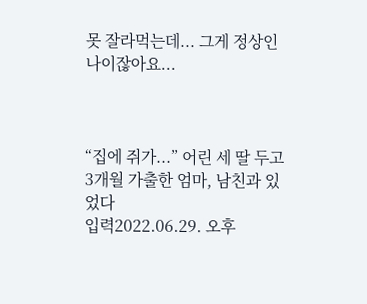못 잘라먹는데... 그게 정상인 나이잖아요...



“집에 쥐가...” 어린 세 딸 두고 3개월 가출한 엄마, 남친과 있었다
입력2022.06.29. 오후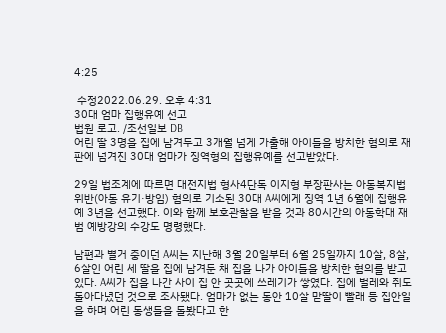4:25

 수정2022.06.29. 오후 4:31
30대 엄마 집행유예 선고
법원 로고. /조선일보 DB
어린 딸 3명을 집에 남겨두고 3개월 넘게 가출해 아이들을 방치한 혐의로 재판에 넘겨진 30대 엄마가 징역형의 집행유예를 선고받았다.

29일 법조계에 따르면 대전지법 형사4단독 이지형 부장판사는 아동복지법 위반(아동 유기·방임) 혐의로 기소된 30대 A씨에게 징역 1년 6월에 집행유예 3년을 선고했다. 이와 함께 보호관찰을 받을 것과 80시간의 아동학대 재범 예방강의 수강도 명령했다.

남편과 별거 중이던 A씨는 지난해 3월 20일부터 6월 25일까지 10살, 8살, 6살인 어린 세 딸을 집에 남겨둔 채 집을 나가 아이들을 방치한 혐의를 받고 있다. A씨가 집을 나간 사이 집 안 곳곳에 쓰레기가 쌓였다. 집에 벌레와 쥐도 돌아다녔던 것으로 조사됐다. 엄마가 없는 동안 10살 맏딸이 빨래 등 집안일을 하며 어린 동생들을 돌봤다고 한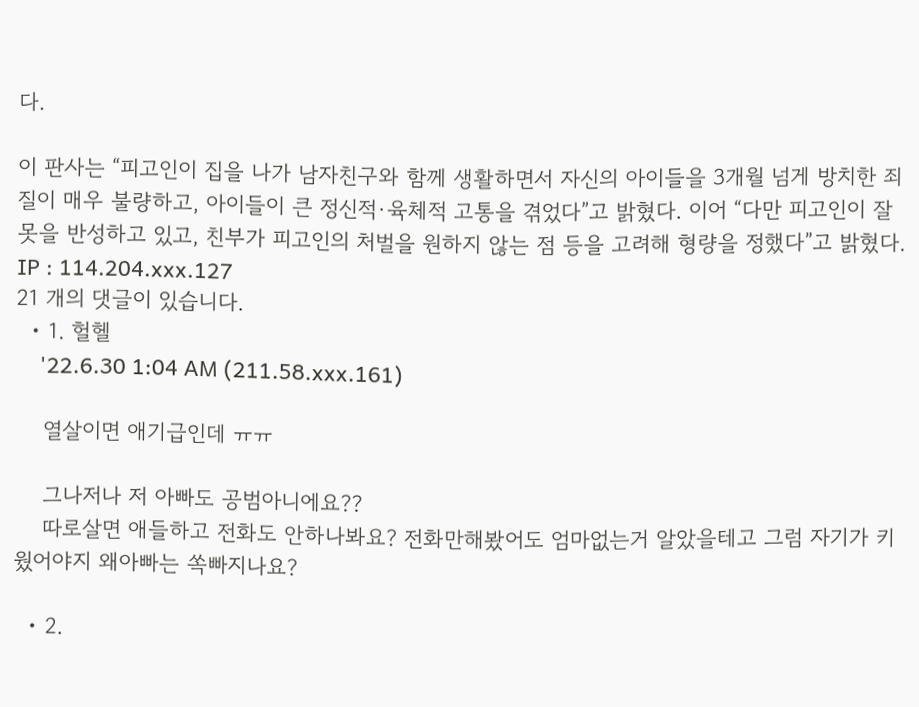다.

이 판사는 “피고인이 집을 나가 남자친구와 함께 생활하면서 자신의 아이들을 3개월 넘게 방치한 죄질이 매우 불량하고, 아이들이 큰 정신적·육체적 고통을 겪었다”고 밝혔다. 이어 “다만 피고인이 잘못을 반성하고 있고, 친부가 피고인의 처벌을 원하지 않는 점 등을 고려해 형량을 정했다”고 밝혔다.
IP : 114.204.xxx.127
21 개의 댓글이 있습니다.
  • 1. 헐헬
    '22.6.30 1:04 AM (211.58.xxx.161)

    열살이면 애기급인데 ㅠㅠ

    그나저나 저 아빠도 공범아니에요??
    따로살면 애들하고 전화도 안하나봐요? 전화만해봤어도 엄마없는거 알았을테고 그럼 자기가 키웠어야지 왜아빠는 쏙빠지나요?

  • 2.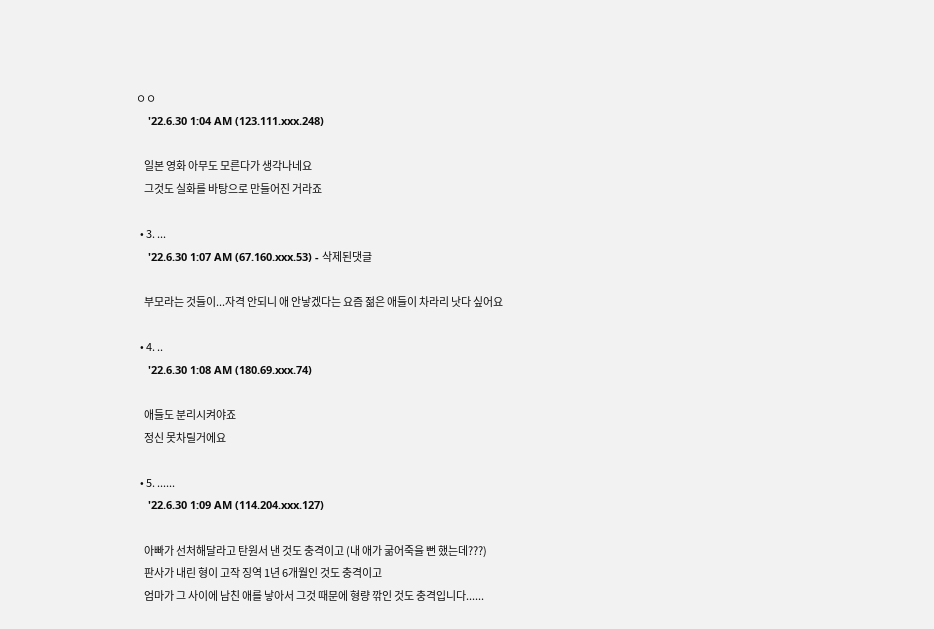ㅇㅇ
    '22.6.30 1:04 AM (123.111.xxx.248)

    일본 영화 아무도 모른다가 생각나네요
    그것도 실화를 바탕으로 만들어진 거라죠

  • 3. ...
    '22.6.30 1:07 AM (67.160.xxx.53) - 삭제된댓글

    부모라는 것들이...자격 안되니 애 안낳겠다는 요즘 젊은 애들이 차라리 낫다 싶어요

  • 4. ..
    '22.6.30 1:08 AM (180.69.xxx.74)

    애들도 분리시켜야죠
    정신 못차릴거에요

  • 5. ......
    '22.6.30 1:09 AM (114.204.xxx.127)

    아빠가 선처해달라고 탄원서 낸 것도 충격이고 (내 애가 굶어죽을 뻔 했는데???)
    판사가 내린 형이 고작 징역 1년 6개월인 것도 충격이고
    엄마가 그 사이에 남친 애를 낳아서 그것 때문에 형량 깎인 것도 충격입니다......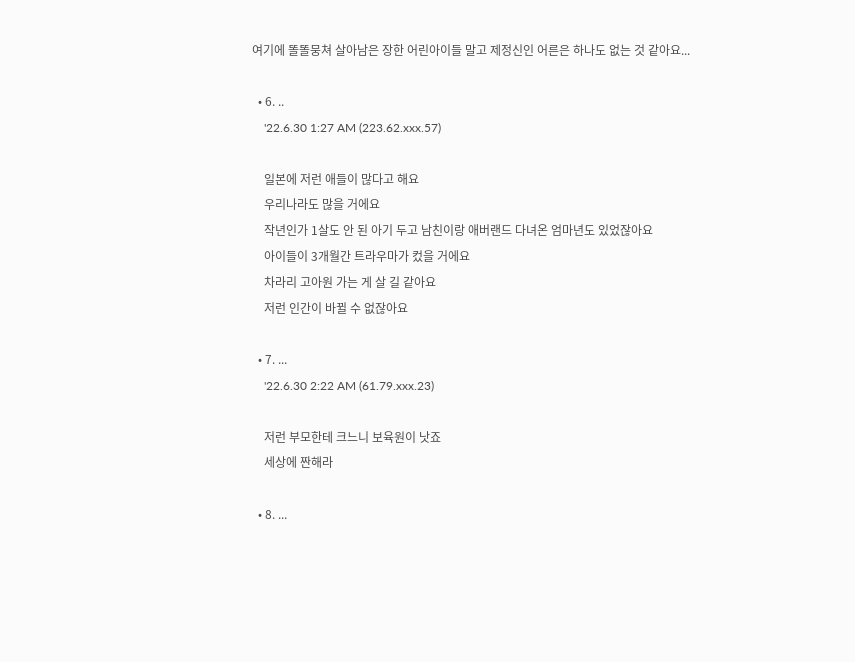여기에 똘똘뭉쳐 살아남은 장한 어린아이들 말고 제정신인 어른은 하나도 없는 것 같아요...

  • 6. ..
    '22.6.30 1:27 AM (223.62.xxx.57)

    일본에 저런 애들이 많다고 해요
    우리나라도 많을 거에요
    작년인가 1살도 안 된 아기 두고 남친이랑 애버랜드 다녀온 엄마년도 있었잖아요
    아이들이 3개월간 트라우마가 컸을 거에요
    차라리 고아원 가는 게 살 길 같아요
    저런 인간이 바뀔 수 없잖아요

  • 7. ...
    '22.6.30 2:22 AM (61.79.xxx.23)

    저런 부모한테 크느니 보육원이 낫죠
    세상에 짠해라

  • 8. ...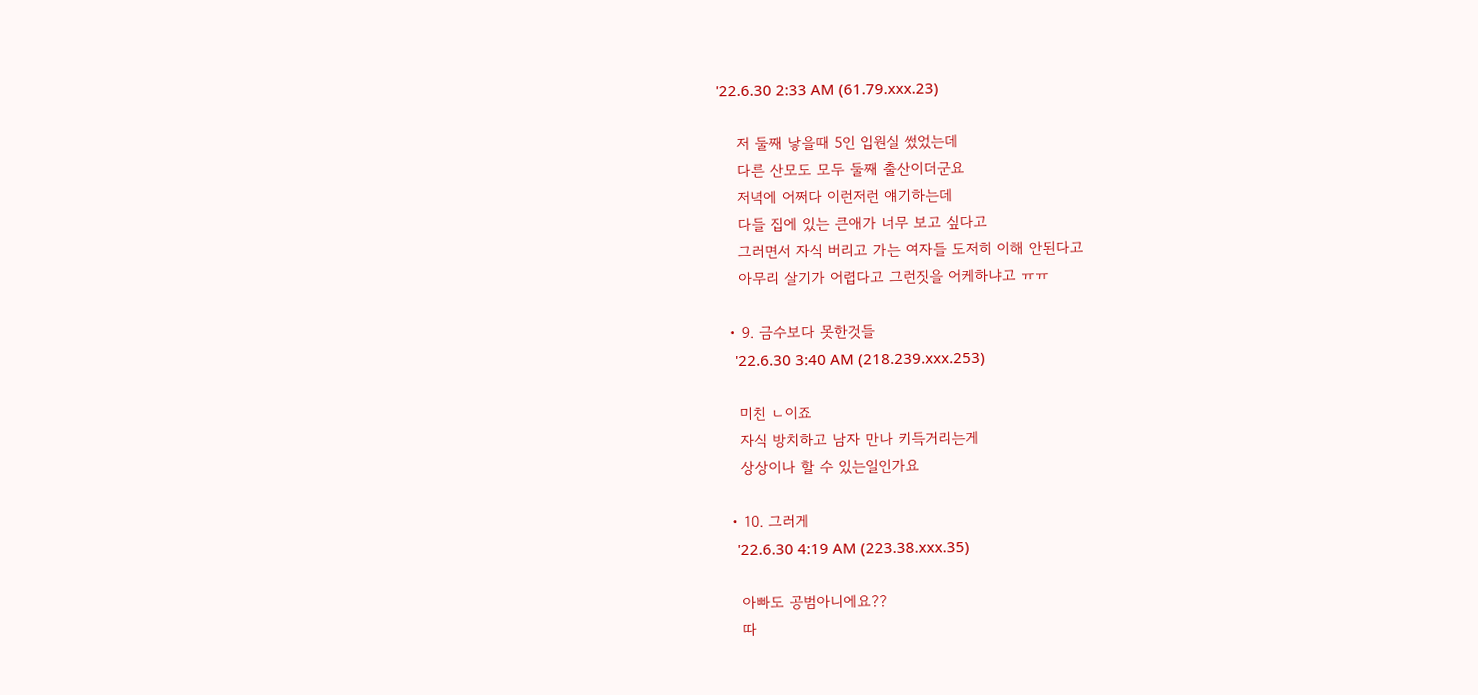'22.6.30 2:33 AM (61.79.xxx.23)

    저 둘째 낳을때 5인 입원실 썼었는데
    다른 산모도 모두 둘째 출산이더군요
    저녁에 어쩌다 이런저런 얘기하는데
    다들 집에 있는 큰애가 너무 보고 싶다고
    그러면서 자식 버리고 가는 여자들 도저히 이해 안된다고
    아무리 살기가 어렵다고 그런짓을 어케하냐고 ㅠㅠ

  • 9. 금수보다 못한것들
    '22.6.30 3:40 AM (218.239.xxx.253)

    미친 ㄴ이죠
    자식 방치하고 남자 만나 키득거리는게
    상상이나 할 수 있는일인가요

  • 10. 그러게
    '22.6.30 4:19 AM (223.38.xxx.35)

    아빠도 공범아니에요??
    따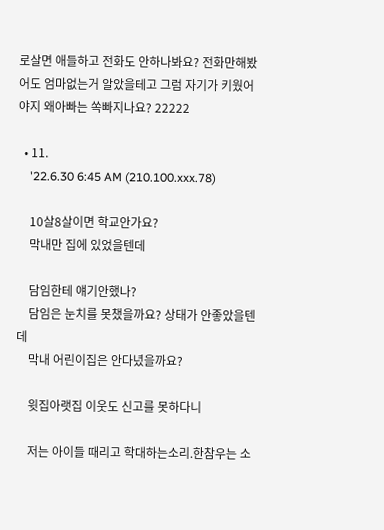로살면 애들하고 전화도 안하나봐요? 전화만해봤어도 엄마없는거 알았을테고 그럼 자기가 키웠어야지 왜아빠는 쏙빠지나요? 22222

  • 11.
    '22.6.30 6:45 AM (210.100.xxx.78)

    10살8살이면 학교안가요?
    막내만 집에 있었을텐데

    담임한테 얘기안했나?
    담임은 눈치를 못챘을까요? 상태가 안좋았을텐데
    막내 어린이집은 안다녔을까요?

    윗집아랫집 이웃도 신고를 못하다니

    저는 아이들 때리고 학대하는소리.한참우는 소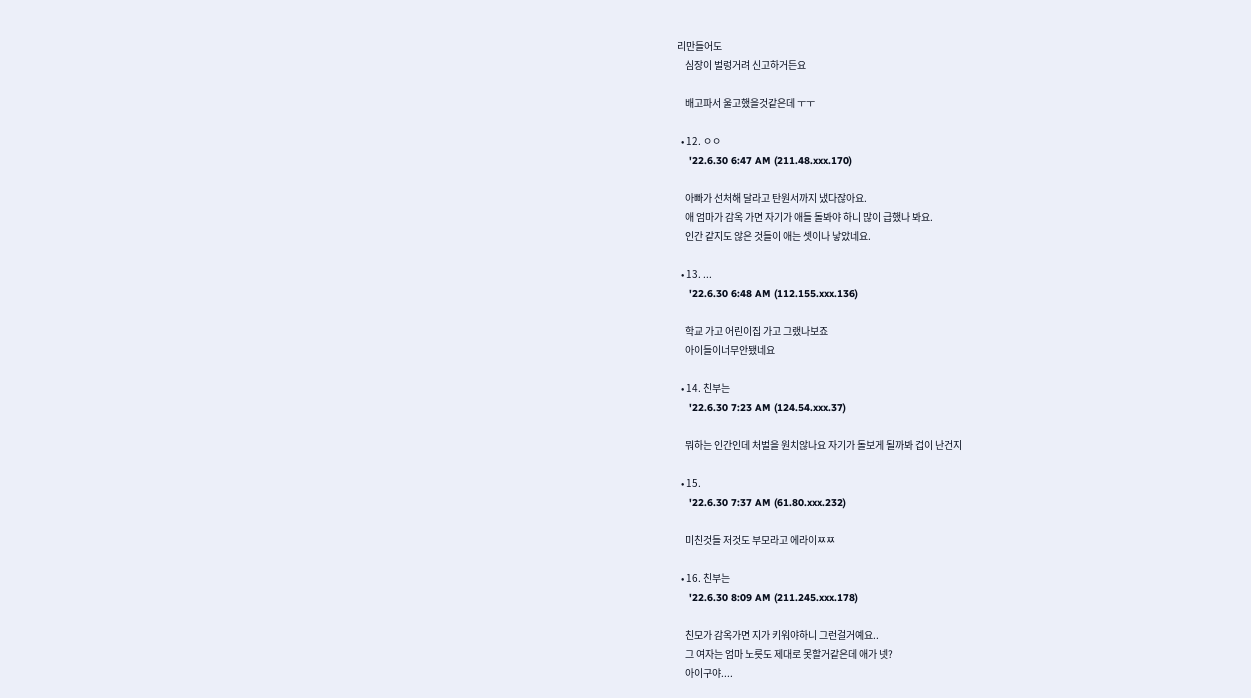리만들어도
    심장이 벌렁거려 신고하거든요

    배고파서 울고했을것같은데 ㅜㅜ

  • 12. ㅇㅇ
    '22.6.30 6:47 AM (211.48.xxx.170)

    아빠가 선처해 달라고 탄원서까지 냈다잖아요.
    애 엄마가 감옥 가면 자기가 애들 돌봐야 하니 많이 급했나 봐요.
    인간 같지도 않은 것들이 애는 셋이나 낳았네요.

  • 13. ...
    '22.6.30 6:48 AM (112.155.xxx.136)

    학교 가고 어린이집 가고 그랬나보죠
    아이들이너무안됐네요

  • 14. 친부는
    '22.6.30 7:23 AM (124.54.xxx.37)

    뭐하는 인간인데 처벌을 원치않나요 자기가 돌보게 될까봐 겁이 난건지

  • 15.
    '22.6.30 7:37 AM (61.80.xxx.232)

    미친것들 저것도 부모라고 에라이ㅉㅉ

  • 16. 친부는
    '22.6.30 8:09 AM (211.245.xxx.178)

    친모가 감옥가면 지가 키워야하니 그런걸거예요..
    그 여자는 엄마 노릇도 제대로 못할거같은데 애가 넷?
    아이구야....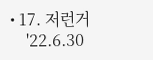• 17. 저런거
    '22.6.30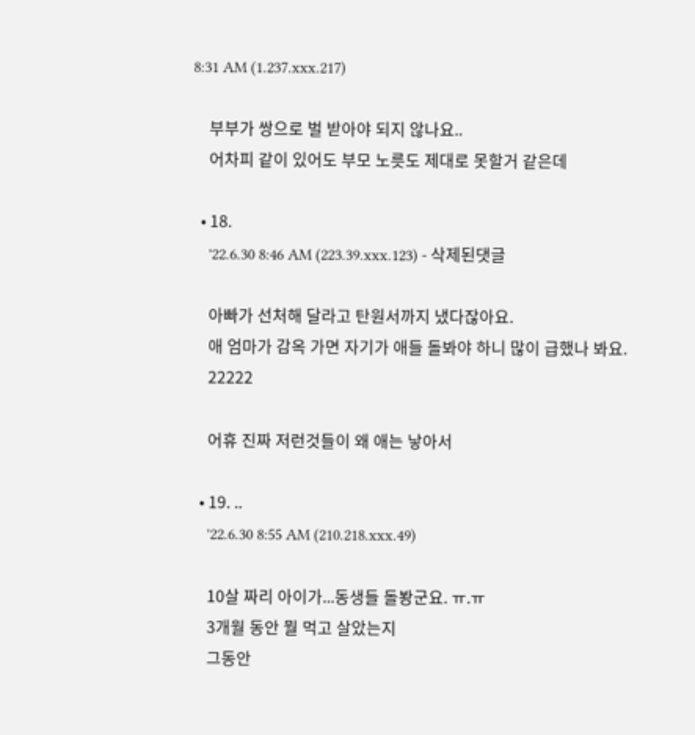8:31 AM (1.237.xxx.217)

    부부가 쌍으로 벌 받아야 되지 않나요..
    어차피 같이 있어도 부모 노릇도 제대로 못할거 같은데

  • 18.
    '22.6.30 8:46 AM (223.39.xxx.123) - 삭제된댓글

    아빠가 선처해 달라고 탄원서까지 냈다잖아요.
    애 엄마가 감옥 가면 자기가 애들 돌봐야 하니 많이 급했나 봐요.
    22222

    어휴 진짜 저런것들이 왜 애는 낳아서

  • 19. ..
    '22.6.30 8:55 AM (210.218.xxx.49)

    10살 짜리 아이가...동생들 돌봥군요. ㅠ.ㅠ
    3개월 동안 뭘 먹고 살았는지
    그동안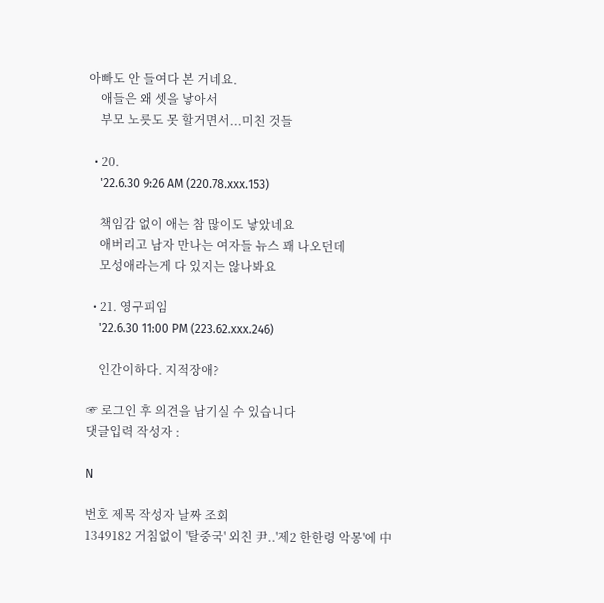아빠도 안 들여다 본 거네요.
    애들은 왜 셋을 낳아서
    부모 노릇도 못 할거면서...미친 것들

  • 20.
    '22.6.30 9:26 AM (220.78.xxx.153)

    책임감 없이 애는 참 많이도 낳았네요
    애버리고 남자 만나는 여자들 뉴스 꽤 나오던데
    모성애라는게 다 있지는 않나봐요

  • 21. 영구피임
    '22.6.30 11:00 PM (223.62.xxx.246)

    인간이하다. 지적장애?

☞ 로그인 후 의견을 남기실 수 있습니다
댓글입력 작성자 :

N

번호 제목 작성자 날짜 조회
1349182 거침없이 '탈중국' 외친 尹..'제2 한한령 악몽'에 中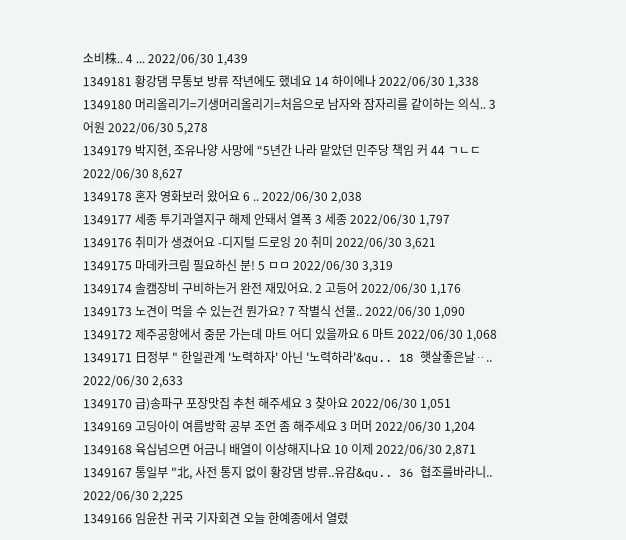소비株.. 4 ... 2022/06/30 1,439
1349181 황강댐 무통보 방류 작년에도 했네요 14 하이에나 2022/06/30 1,338
1349180 머리올리기=기생머리올리기=처음으로 남자와 잠자리를 같이하는 의식.. 3 어원 2022/06/30 5,278
1349179 박지현, 조유나양 사망에 “5년간 나라 맡았던 민주당 책임 커 44 ㄱㄴㄷ 2022/06/30 8,627
1349178 혼자 영화보러 왔어요 6 .. 2022/06/30 2,038
1349177 세종 투기과열지구 해제 안돼서 열폭 3 세종 2022/06/30 1,797
1349176 취미가 생겼어요 -디지털 드로잉 20 취미 2022/06/30 3,621
1349175 마데카크림 필요하신 분! 5 ㅁㅁ 2022/06/30 3,319
1349174 솔캠장비 구비하는거 완전 재밌어요. 2 고등어 2022/06/30 1,176
1349173 노견이 먹을 수 있는건 뭔가요? 7 작별식 선물.. 2022/06/30 1,090
1349172 제주공항에서 중문 가는데 마트 어디 있을까요 6 마트 2022/06/30 1,068
1349171 日정부 " 한일관계 '노력하자' 아닌 '노력하라'&qu.. 18 햇살좋은날ᆢ.. 2022/06/30 2,633
1349170 급)송파구 포장맛집 추천 해주세요 3 찾아요 2022/06/30 1,051
1349169 고딩아이 여름방학 공부 조언 좀 해주세요 3 머머 2022/06/30 1,204
1349168 육십넘으면 어금니 배열이 이상해지나요 10 이제 2022/06/30 2,871
1349167 통일부 "北, 사전 통지 없이 황강댐 방류..유감&qu.. 36 협조를바라니.. 2022/06/30 2,225
1349166 임윤찬 귀국 기자회견 오늘 한예종에서 열렸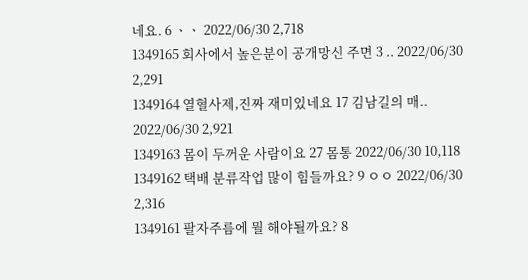네요. 6 ㆍㆍ 2022/06/30 2,718
1349165 회사에서 높은분이 공개망신 주면 3 .. 2022/06/30 2,291
1349164 열혈사제,진짜 재미있네요 17 김남길의 매.. 2022/06/30 2,921
1349163 몸이 두꺼운 사람이요 27 몸통 2022/06/30 10,118
1349162 택배 분류작업 많이 힘들까요? 9 ㅇㅇ 2022/06/30 2,316
1349161 팔자주름에 뭘 해야될까요? 8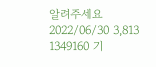알려주세요 2022/06/30 3,813
1349160 기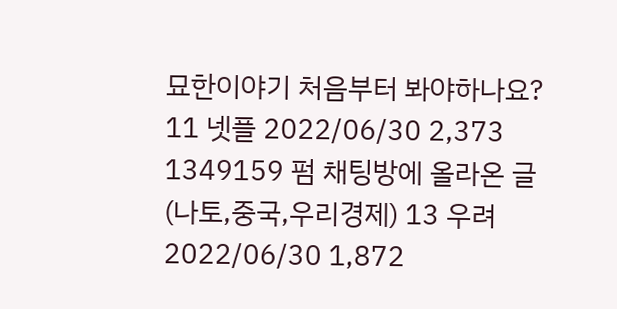묘한이야기 처음부터 봐야하나요? 11 넷플 2022/06/30 2,373
1349159 펌 채팅방에 올라온 글 (나토,중국,우리경제) 13 우려 2022/06/30 1,872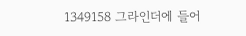1349158 그라인더에 들어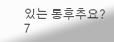있는 통후추요? 7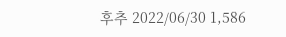후추 2022/06/30 1,586